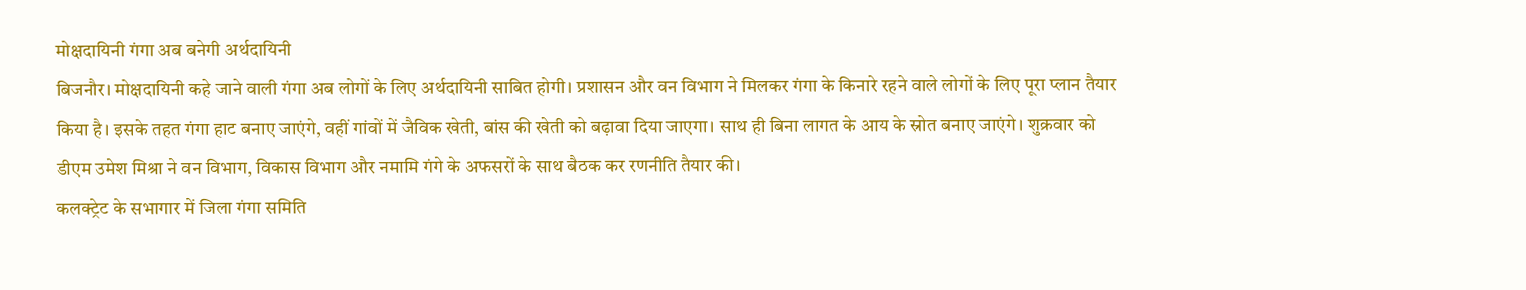मोक्षदायिनी गंगा अब बनेगी अर्थदायिनी
बिजनौर। मोक्षदायिनी कहे जाने वाली गंगा अब लोगों के लिए अर्थदायिनी साबित होगी। प्रशासन और वन विभाग ने मिलकर गंगा के किनारे रहने वाले लोगों के लिए पूरा प्लान तैयार किया है। इसके तहत गंगा हाट बनाए जाएंगे, वहीं गांवों में जैविक खेती, बांस की खेती को बढ़ावा दिया जाएगा। साथ ही बिना लागत के आय के स्रोत बनाए जाएंगे। शुक्रवार को डीएम उमेश मिश्रा ने वन विभाग, विकास विभाग और नमामि गंगे के अफसरों के साथ बैठक कर रणनीति तैयार की।
कलक्ट्रेट के सभागार में जिला गंगा समिति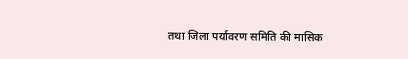तथा जिला पर्यावरण समिति की मासिक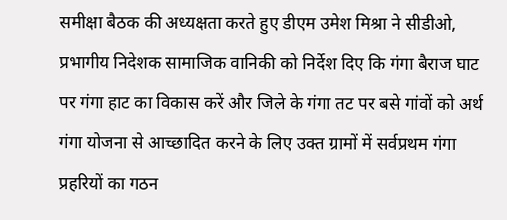समीक्षा बैठक की अध्यक्षता करते हुए डीएम उमेश मिश्रा ने सीडीओ, प्रभागीय निदेशक सामाजिक वानिकी को निर्देश दिए कि गंगा बैराज घाट पर गंगा हाट का विकास करें और जिले के गंगा तट पर बसे गांवों को अर्थ गंगा योजना से आच्छादित करने के लिए उक्त ग्रामों में सर्वप्रथम गंगा प्रहरियों का गठन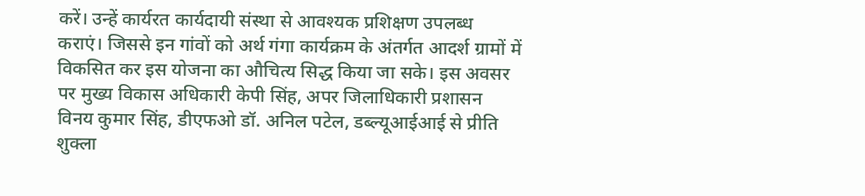करें। उन्हें कार्यरत कार्यदायी संस्था से आवश्यक प्रशिक्षण उपलब्ध कराएं। जिससे इन गांवों को अर्थ गंगा कार्यक्रम के अंतर्गत आदर्श ग्रामों में विकसित कर इस योजना का औचित्य सिद्ध किया जा सके। इस अवसर पर मुख्य विकास अधिकारी केपी सिंह, अपर जिलाधिकारी प्रशासन विनय कुमार सिंह, डीएफओ डॉ. अनिल पटेल, डब्ल्यूआईआई से प्रीति शुक्ला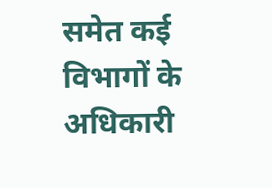समेत कई विभागों के अधिकारी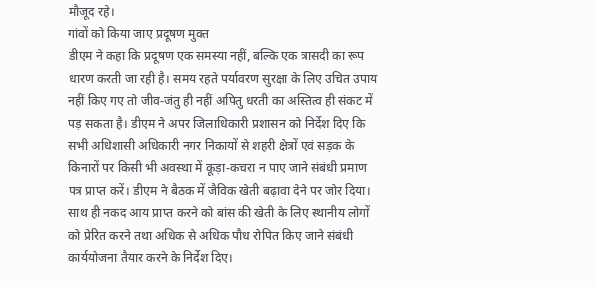मौजूद रहे।
गांवों को किया जाए प्रदूषण मुक्त
डीएम ने कहा कि प्रदूषण एक समस्या नहीं, बल्कि एक त्रासदी का रूप धारण करती जा रही है। समय रहते पर्यावरण सुरक्षा के लिए उचित उपाय नहीं किए गए तो जीव-जंतु ही नहीं अपितु धरती का अस्तित्व ही संकट में पड़ सकता है। डीएम ने अपर जिलाधिकारी प्रशासन को निर्देश दिए कि सभी अधिशासी अधिकारी नगर निकायों से शहरी क्षेत्रों एवं सड़क के किनारों पर किसी भी अवस्था में कूड़ा-कचरा न पाए जाने संबंधी प्रमाण पत्र प्राप्त करें। डीएम ने बैठक में जैविक खेती बढ़ावा देने पर जोर दिया। साथ ही नकद आय प्राप्त करने को बांस की खेती के लिए स्थानीय लोगों को प्रेरित करने तथा अधिक से अधिक पौध रोपित किए जाने संबंधी कार्ययोजना तैयार करने के निर्देश दिए।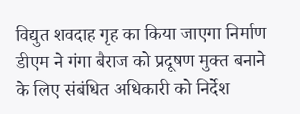विद्युत शवदाह गृह का किया जाएगा निर्माण
डीएम ने गंगा बैराज को प्रदूषण मुक्त बनाने के लिए संबंधित अधिकारी को निर्देश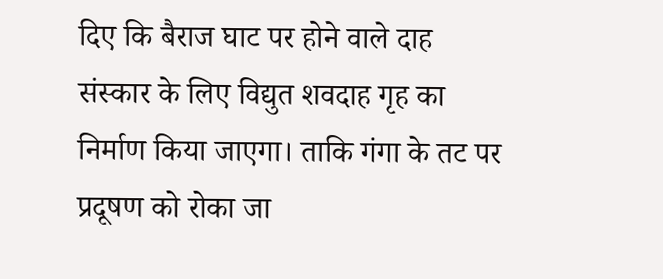दिए कि बैराज घाट पर होने वाले दाह संस्कार के लिए विद्युत शवदाह गृह का निर्माण किया जाएगा। ताकि गंगा के तट पर प्रदूषण को रोका जा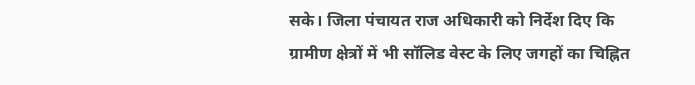सके। जिला पंचायत राज अधिकारी को निर्देश दिए कि ग्रामीण क्षेत्रों में भी सॉलिड वेस्ट के लिए जगहों का चिह्नित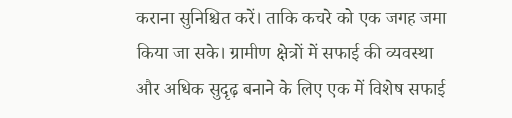कराना सुनिश्चित करें। ताकि कचरे को एक जगह जमा किया जा सके। ग्रामीण क्षेत्रों में सफाई की व्यवस्था और अधिक सुदृढ़ बनाने के लिए एक में विशेष सफाई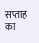सप्ताह का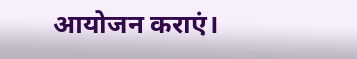आयोजन कराएं।